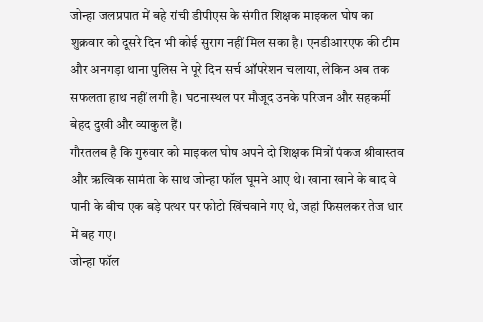जोन्हा जलप्रपात में बहे रांची डीपीएस के संगीत शिक्षक माइकल घोष का शुक्रवार को दूसरे दिन भी कोई सुराग नहीं मिल सका है। एनडीआरएफ की टीम और अनगड़ा थाना पुलिस ने पूरे दिन सर्च ऑपरेशन चलाया, लेकिन अब तक सफलता हाथ नहीं लगी है। घटनास्थल पर मौजूद उनके परिजन और सहकर्मी बेहद दुखी और व्याकुल हैं।
गौरतलब है कि गुरुवार को माइकल घोष अपने दो शिक्षक मित्रों पंकज श्रीवास्तव और ऋत्विक सामंता के साथ जोन्हा फॉल घूमने आए थे। खाना खाने के बाद वे पानी के बीच एक बड़े पत्थर पर फोटो खिंचवाने गए थे, जहां फिसलकर तेज धार में बह गए।
जोन्हा फॉल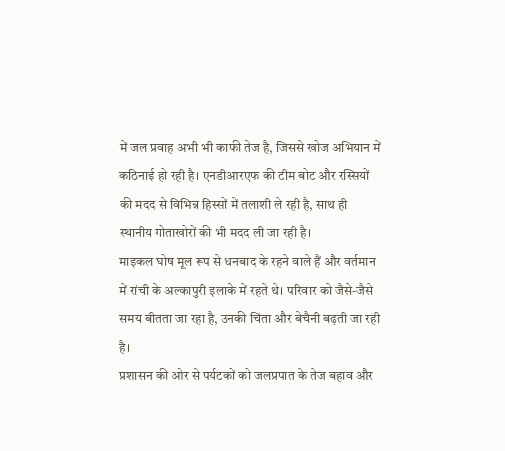में जल प्रवाह अभी भी काफी तेज है, जिससे खोज अभियान में कठिनाई हो रही है। एनडीआरएफ की टीम बोट और रस्सियों की मदद से विभिन्न हिस्सों में तलाशी ले रही है, साथ ही स्थानीय गोताखोरों की भी मदद ली जा रही है।
माइकल घोष मूल रूप से धनबाद के रहने वाले हैं और वर्तमान में रांची के अल्कापुरी इलाके में रहते थे। परिवार को जैसे-जैसे समय बीतता जा रहा है, उनकी चिंता और बेचैनी बढ़ती जा रही है।
प्रशासन की ओर से पर्यटकों को जलप्रपात के तेज बहाव और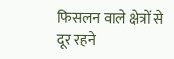फिसलन वाले क्षेत्रों से दूर रहने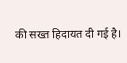की सख्त हिदायत दी गई है।